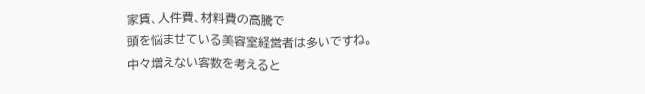家賃、人件費、材料費の高騰で
頭を悩ませている美容室経営者は多いですね。
中々増えない客数を考えると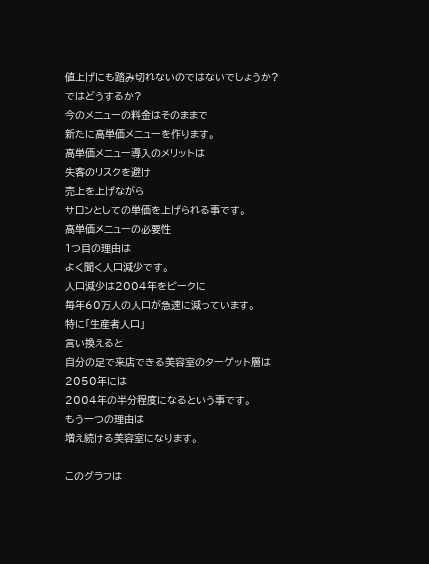値上げにも踏み切れないのではないでしょうか?
ではどうするか?
今のメニューの料金はそのままで
新たに高単価メニューを作ります。
高単価メニュー導入のメリットは
失客のリスクを避け
売上を上げながら
サロンとしての単価を上げられる事です。
高単価メニューの必要性
1つ目の理由は
よく聞く人口減少です。
人口減少は2004年をピークに
毎年60万人の人口が急速に減っています。
特に「生産者人口」
言い換えると
自分の足で来店できる美容室のターゲット層は
2050年には
2004年の半分程度になるという事です。
もう一つの理由は
増え続ける美容室になります。

このグラフは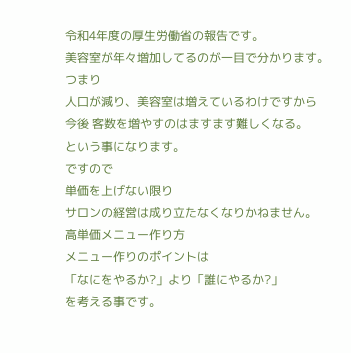令和4年度の厚生労働省の報告です。
美容室が年々増加してるのが一目で分かります。
つまり
人口が減り、美容室は増えているわけですから
今後 客数を増やすのはますます難しくなる。
という事になります。
ですので
単価を上げない限り
サロンの経営は成り立たなくなりかねません。
高単価メニュー作り方
メニュー作りのポイントは
「なにをやるか?」より「誰にやるか?」
を考える事です。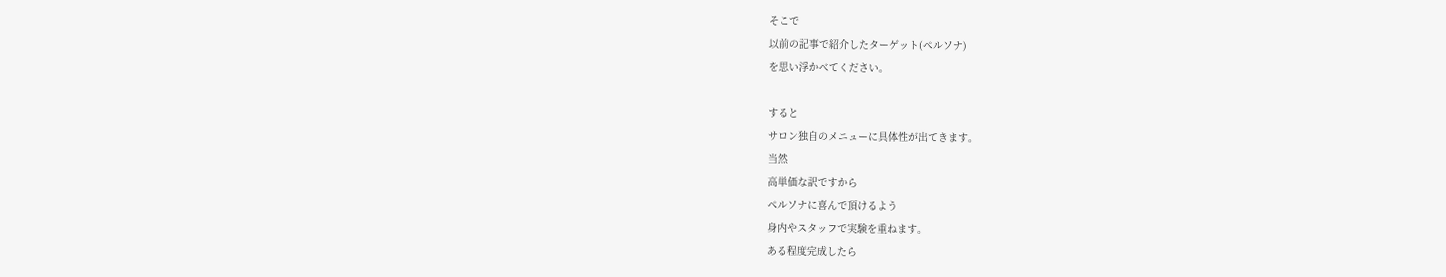そこで
以前の記事で紹介したターゲット(ペルソナ)
を思い浮かべてください。

すると
サロン独自のメニューに具体性が出てきます。
当然
高単価な訳ですから
ペルソナに喜んで頂けるよう
身内やスタッフで実験を重ねます。
ある程度完成したら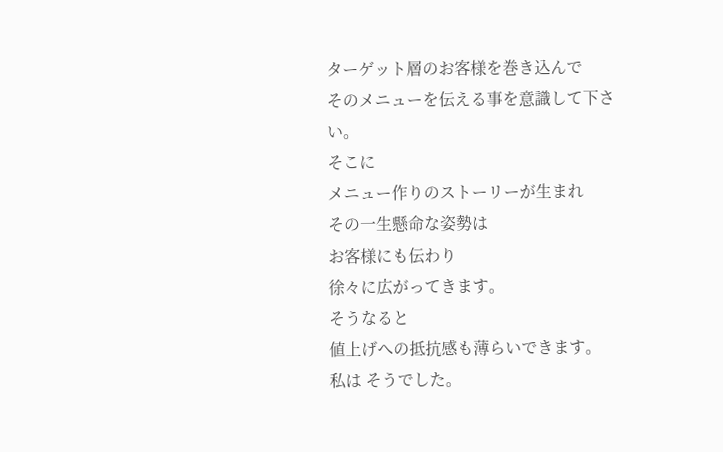ターゲット層のお客様を巻き込んで
そのメニューを伝える事を意識して下さい。
そこに
メニュー作りのストーリーが生まれ
その一生懸命な姿勢は
お客様にも伝わり
徐々に広がってきます。
そうなると
値上げへの抵抗感も薄らいできます。
私は そうでした。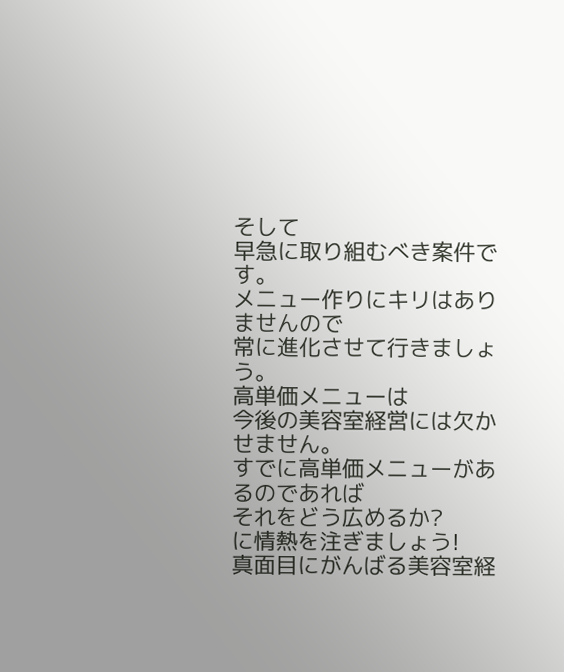そして
早急に取り組むべき案件です。
メニュー作りにキリはありませんので
常に進化させて行きましょう。
高単価メニューは
今後の美容室経営には欠かせません。
すでに高単価メニューがあるのであれば
それをどう広めるか?
に情熱を注ぎましょう!
真面目にがんばる美容室経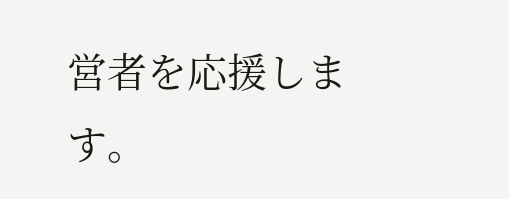営者を応援します。